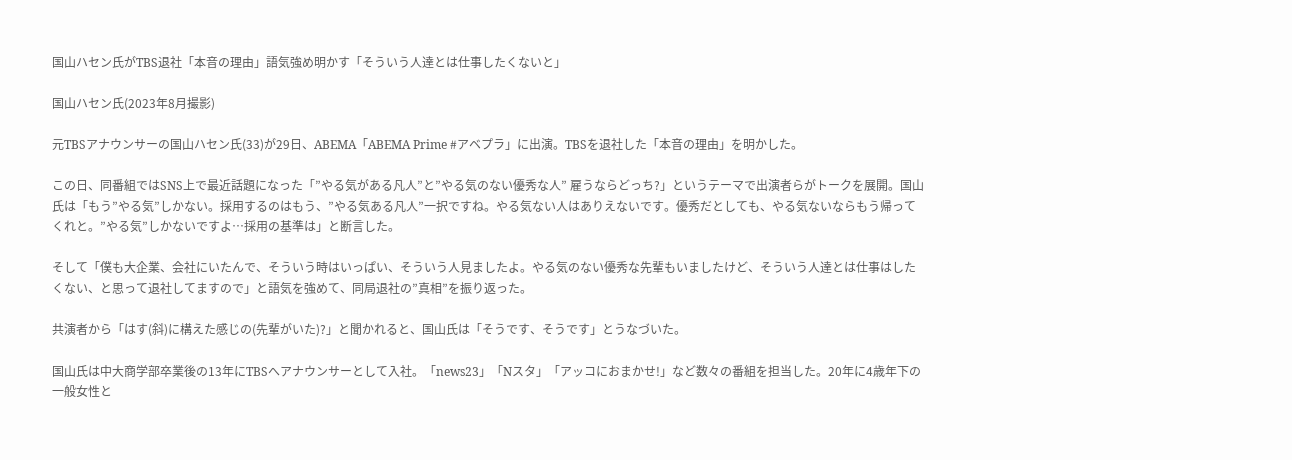国山ハセン氏がTBS退社「本音の理由」語気強め明かす「そういう人達とは仕事したくないと」

国山ハセン氏(2023年8月撮影)

元TBSアナウンサーの国山ハセン氏(33)が29日、ABEMA「ABEMA Prime #アベプラ」に出演。TBSを退社した「本音の理由」を明かした。

この日、同番組ではSNS上で最近話題になった「”やる気がある凡人”と”やる気のない優秀な人” 雇うならどっち?」というテーマで出演者らがトークを展開。国山氏は「もう”やる気”しかない。採用するのはもう、”やる気ある凡人”一択ですね。やる気ない人はありえないです。優秀だとしても、やる気ないならもう帰ってくれと。”やる気”しかないですよ…採用の基準は」と断言した。

そして「僕も大企業、会社にいたんで、そういう時はいっぱい、そういう人見ましたよ。やる気のない優秀な先輩もいましたけど、そういう人達とは仕事はしたくない、と思って退社してますので」と語気を強めて、同局退社の”真相”を振り返った。

共演者から「はす(斜)に構えた感じの(先輩がいた)?」と聞かれると、国山氏は「そうです、そうです」とうなづいた。

国山氏は中大商学部卒業後の13年にTBSへアナウンサーとして入社。「news23」「Nスタ」「アッコにおまかせ!」など数々の番組を担当した。20年に4歳年下の一般女性と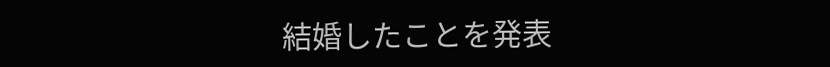結婚したことを発表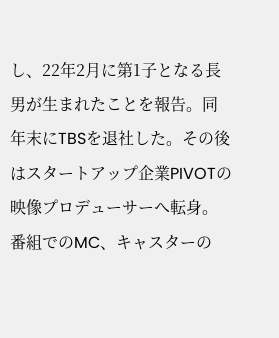し、22年2月に第1子となる長男が生まれたことを報告。同年末にTBSを退社した。その後はスタートアップ企業PIVOTの映像プロデューサーへ転身。番組でのMC、キャスターの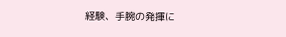経験、手腕の発揮に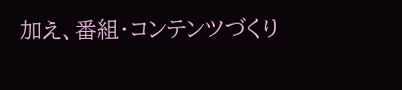加え、番組・コンテンツづくり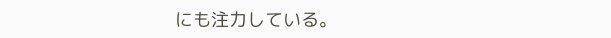にも注力している。